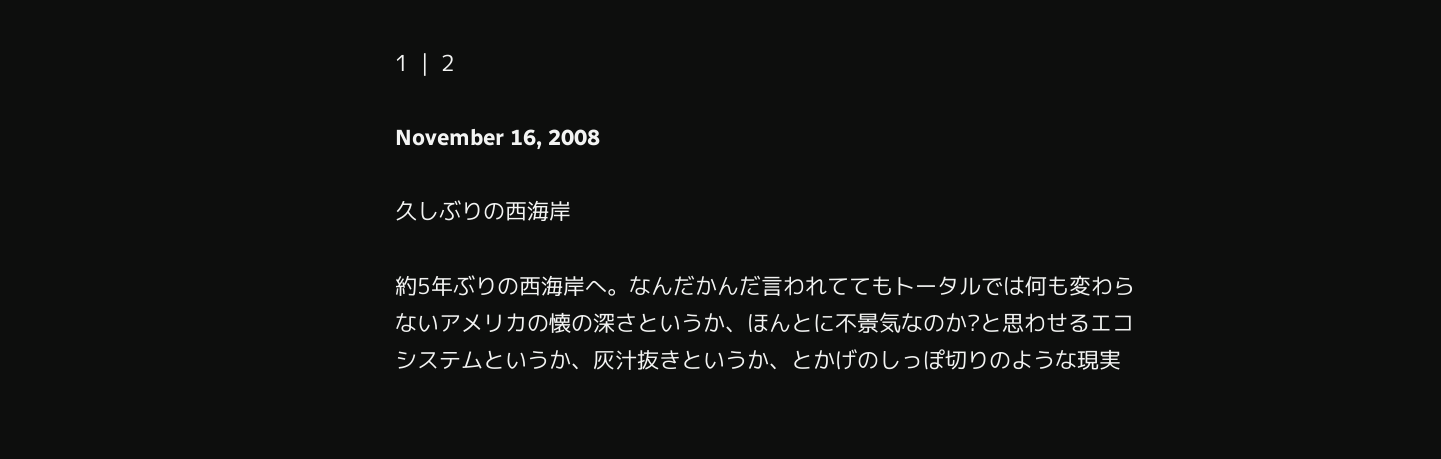1  |  2

November 16, 2008

久しぶりの西海岸

約5年ぶりの西海岸へ。なんだかんだ言われててもトータルでは何も変わらないアメリカの懐の深さというか、ほんとに不景気なのか?と思わせるエコシステムというか、灰汁抜きというか、とかげのしっぽ切りのような現実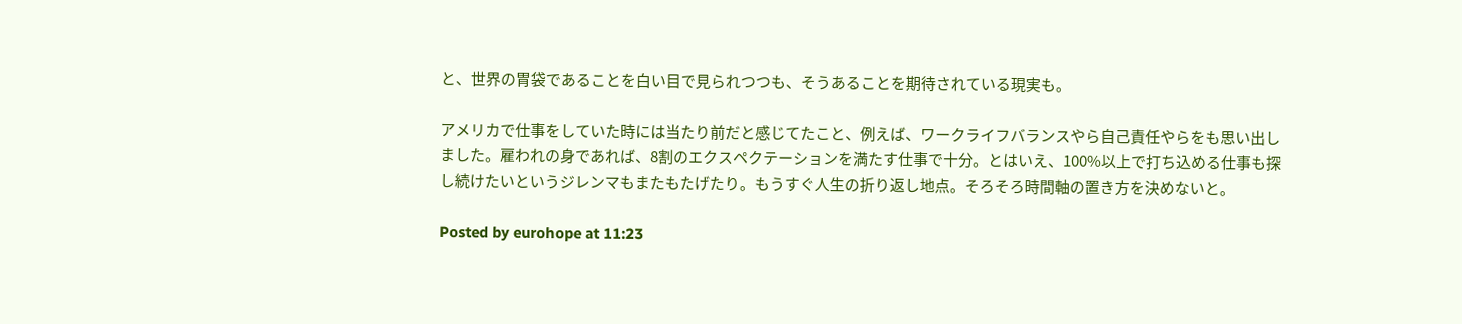と、世界の胃袋であることを白い目で見られつつも、そうあることを期待されている現実も。

アメリカで仕事をしていた時には当たり前だと感じてたこと、例えば、ワークライフバランスやら自己責任やらをも思い出しました。雇われの身であれば、8割のエクスペクテーションを満たす仕事で十分。とはいえ、100%以上で打ち込める仕事も探し続けたいというジレンマもまたもたげたり。もうすぐ人生の折り返し地点。そろそろ時間軸の置き方を決めないと。

Posted by eurohope at 11:23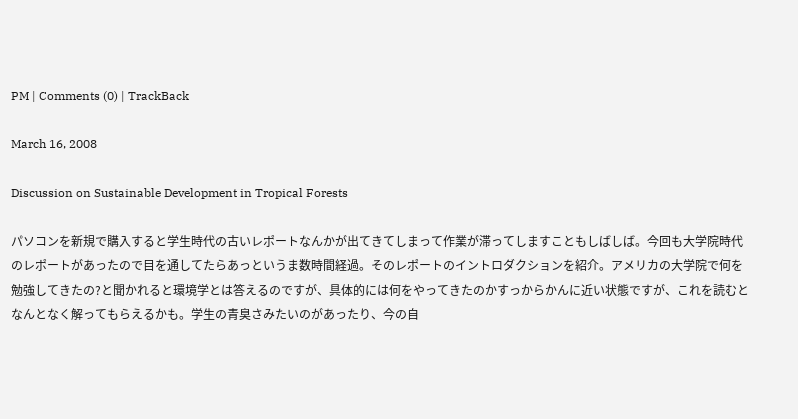PM | Comments (0) | TrackBack

March 16, 2008

Discussion on Sustainable Development in Tropical Forests

パソコンを新規で購入すると学生時代の古いレポートなんかが出てきてしまって作業が滞ってしますこともしばしば。今回も大学院時代のレポートがあったので目を通してたらあっというま数時間経過。そのレポートのイントロダクションを紹介。アメリカの大学院で何を勉強してきたの?と聞かれると環境学とは答えるのですが、具体的には何をやってきたのかすっからかんに近い状態ですが、これを読むとなんとなく解ってもらえるかも。学生の青臭さみたいのがあったり、今の自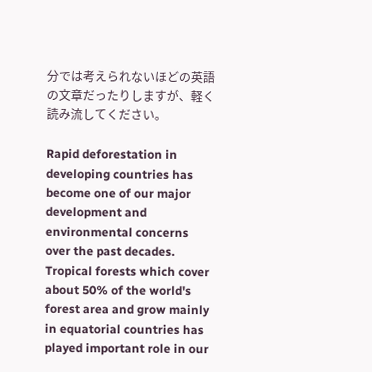分では考えられないほどの英語の文章だったりしますが、軽く読み流してください。

Rapid deforestation in developing countries has become one of our major development and environmental concerns over the past decades. Tropical forests which cover about 50% of the world's forest area and grow mainly in equatorial countries has played important role in our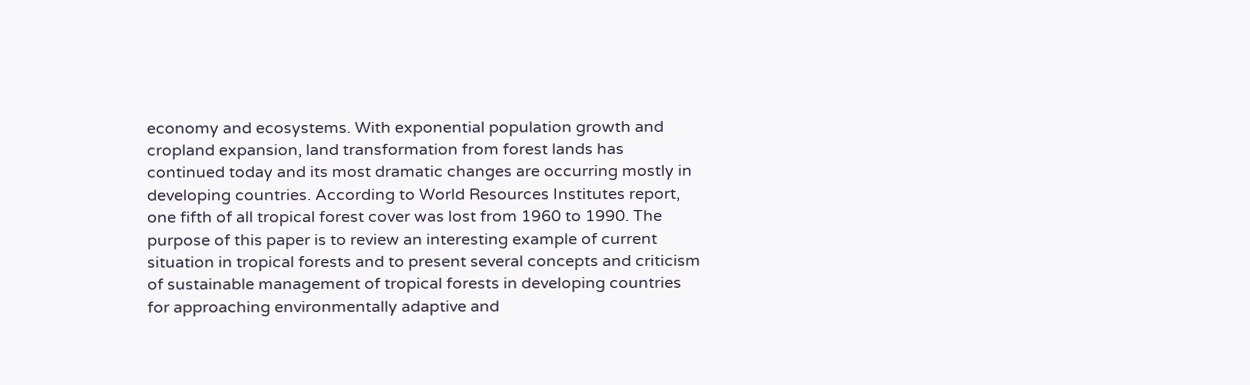economy and ecosystems. With exponential population growth and cropland expansion, land transformation from forest lands has continued today and its most dramatic changes are occurring mostly in developing countries. According to World Resources Institutes report, one fifth of all tropical forest cover was lost from 1960 to 1990. The purpose of this paper is to review an interesting example of current situation in tropical forests and to present several concepts and criticism of sustainable management of tropical forests in developing countries for approaching environmentally adaptive and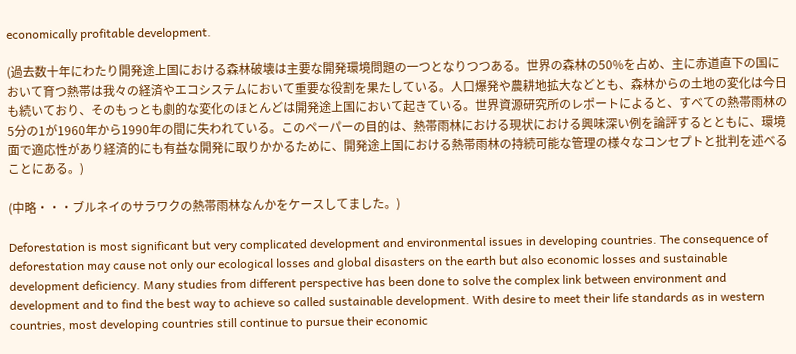economically profitable development.

(過去数十年にわたり開発途上国における森林破壊は主要な開発環境問題の一つとなりつつある。世界の森林の50%を占め、主に赤道直下の国において育つ熱帯は我々の経済やエコシステムにおいて重要な役割を果たしている。人口爆発や農耕地拡大などとも、森林からの土地の変化は今日も続いており、そのもっとも劇的な変化のほとんどは開発途上国において起きている。世界資源研究所のレポートによると、すべての熱帯雨林の5分の1が1960年から1990年の間に失われている。このペーパーの目的は、熱帯雨林における現状における興味深い例を論評するとともに、環境面で適応性があり経済的にも有益な開発に取りかかるために、開発途上国における熱帯雨林の持続可能な管理の様々なコンセプトと批判を述べることにある。)

(中略・・・ブルネイのサラワクの熱帯雨林なんかをケースしてました。)

Deforestation is most significant but very complicated development and environmental issues in developing countries. The consequence of deforestation may cause not only our ecological losses and global disasters on the earth but also economic losses and sustainable development deficiency. Many studies from different perspective has been done to solve the complex link between environment and development and to find the best way to achieve so called sustainable development. With desire to meet their life standards as in western countries, most developing countries still continue to pursue their economic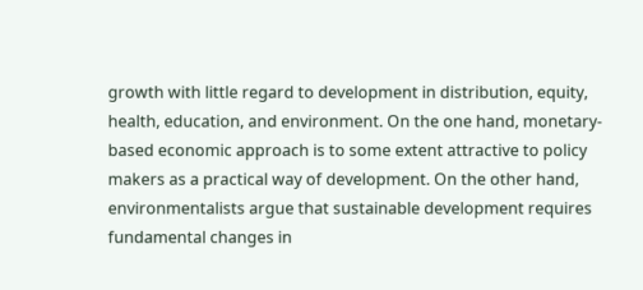growth with little regard to development in distribution, equity, health, education, and environment. On the one hand, monetary-based economic approach is to some extent attractive to policy makers as a practical way of development. On the other hand, environmentalists argue that sustainable development requires fundamental changes in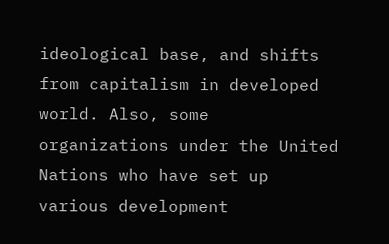ideological base, and shifts from capitalism in developed world. Also, some organizations under the United Nations who have set up various development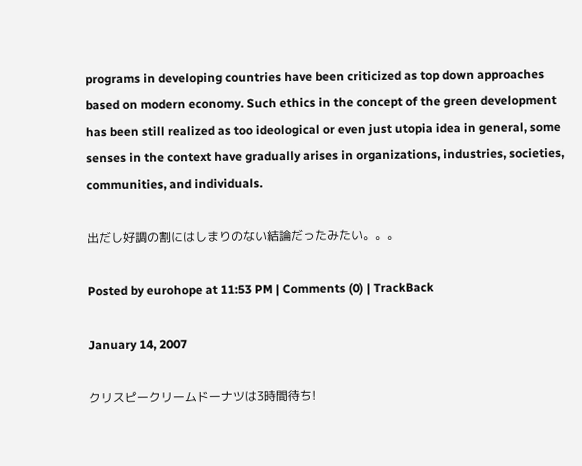programs in developing countries have been criticized as top down approaches based on modern economy. Such ethics in the concept of the green development has been still realized as too ideological or even just utopia idea in general, some senses in the context have gradually arises in organizations, industries, societies, communities, and individuals.

出だし好調の割にはしまりのない結論だったみたい。。。

Posted by eurohope at 11:53 PM | Comments (0) | TrackBack

January 14, 2007

クリスピークリームドーナツは3時間待ち!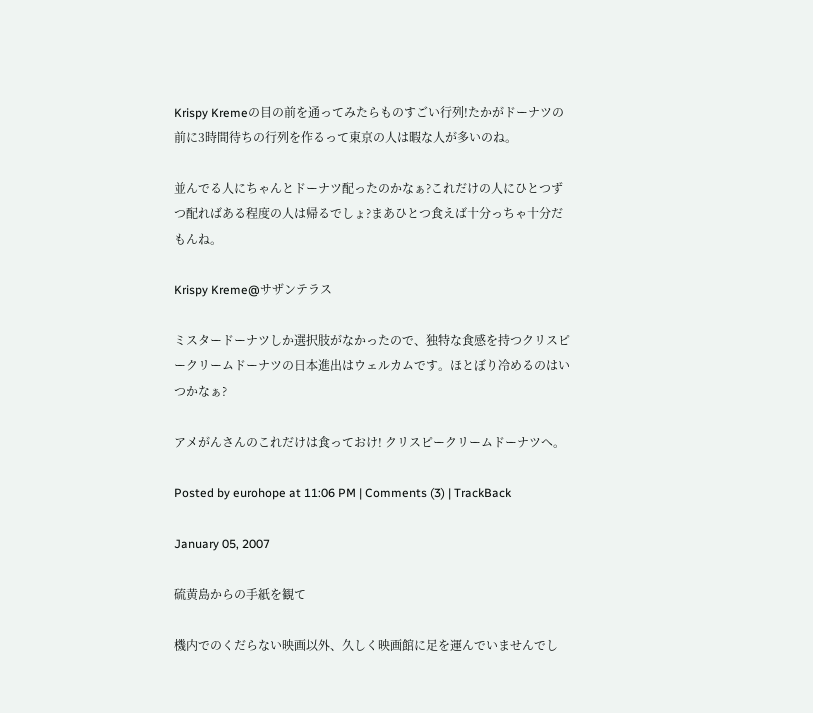Krispy Kremeの目の前を通ってみたらものすごい行列!たかがドーナツの前に3時間待ちの行列を作るって東京の人は暇な人が多いのね。

並んでる人にちゃんとドーナツ配ったのかなぁ?これだけの人にひとつずつ配ればある程度の人は帰るでしょ?まあひとつ食えば十分っちゃ十分だもんね。

Krispy Kreme@サザンテラス

ミスタードーナツしか選択肢がなかったので、独特な食感を持つクリスピークリームドーナツの日本進出はウェルカムです。ほとぼり冷めるのはいつかなぁ?

アメがんさんのこれだけは食っておけ! クリスピークリームドーナツへ。

Posted by eurohope at 11:06 PM | Comments (3) | TrackBack

January 05, 2007

硫黄島からの手紙を観て

機内でのくだらない映画以外、久しく映画館に足を運んでいませんでし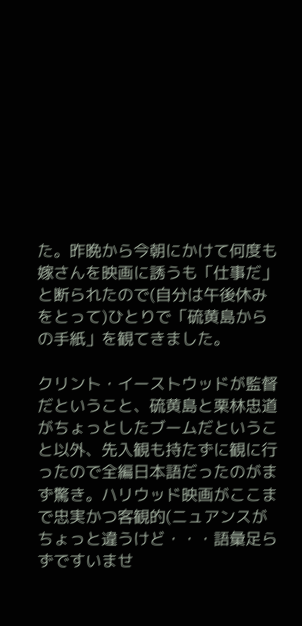た。昨晩から今朝にかけて何度も嫁さんを映画に誘うも「仕事だ」と断られたので(自分は午後休みをとって)ひとりで「硫黄島からの手紙」を観てきました。

クリント・イーストウッドが監督だということ、硫黄島と栗林忠道がちょっとしたブームだということ以外、先入観も持たずに観に行ったので全編日本語だったのがまず驚き。ハリウッド映画がここまで忠実かつ客観的(ニュアンスがちょっと違うけど・・・語彙足らずですいませ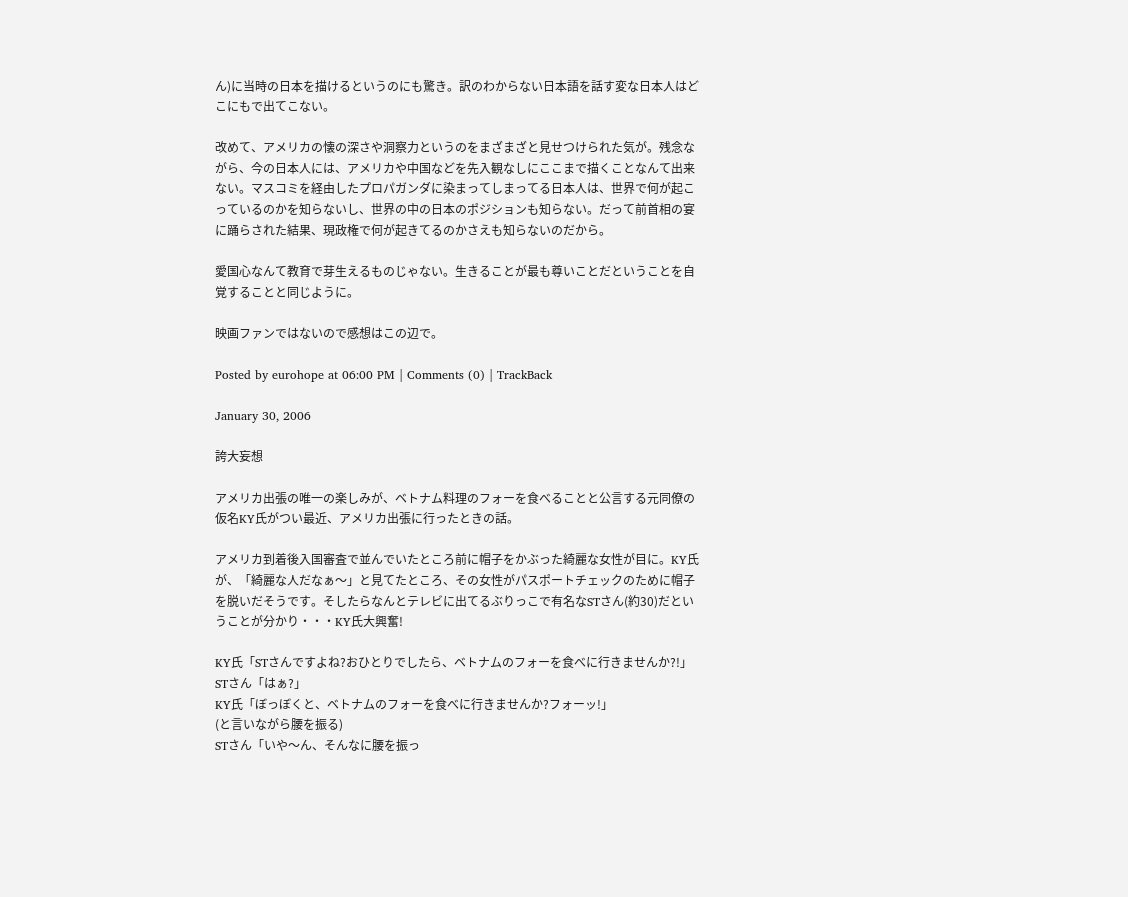ん)に当時の日本を描けるというのにも驚き。訳のわからない日本語を話す変な日本人はどこにもで出てこない。

改めて、アメリカの懐の深さや洞察力というのをまざまざと見せつけられた気が。残念ながら、今の日本人には、アメリカや中国などを先入観なしにここまで描くことなんて出来ない。マスコミを経由したプロパガンダに染まってしまってる日本人は、世界で何が起こっているのかを知らないし、世界の中の日本のポジションも知らない。だって前首相の宴に踊らされた結果、現政権で何が起きてるのかさえも知らないのだから。

愛国心なんて教育で芽生えるものじゃない。生きることが最も尊いことだということを自覚することと同じように。

映画ファンではないので感想はこの辺で。

Posted by eurohope at 06:00 PM | Comments (0) | TrackBack

January 30, 2006

誇大妄想

アメリカ出張の唯一の楽しみが、ベトナム料理のフォーを食べることと公言する元同僚の仮名KY氏がつい最近、アメリカ出張に行ったときの話。

アメリカ到着後入国審査で並んでいたところ前に帽子をかぶった綺麗な女性が目に。KY氏が、「綺麗な人だなぁ〜」と見てたところ、その女性がパスポートチェックのために帽子を脱いだそうです。そしたらなんとテレビに出てるぶりっこで有名なSTさん(約30)だということが分かり・・・KY氏大興奮!

KY氏「STさんですよね?おひとりでしたら、ベトナムのフォーを食べに行きませんか?!」
STさん「はぁ?」
KY氏「ぼっぼくと、ベトナムのフォーを食べに行きませんか?フォーッ!」
(と言いながら腰を振る)
STさん「いや〜ん、そんなに腰を振っ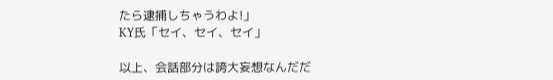たら逮捕しちゃうわよ!」
KY氏「セイ、セイ、セイ」

以上、会話部分は誇大妄想なんだだ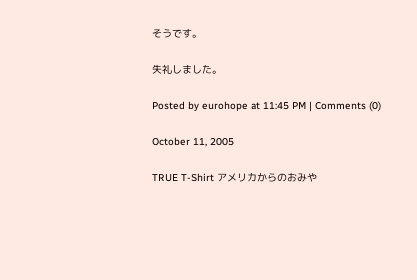そうです。

失礼しました。

Posted by eurohope at 11:45 PM | Comments (0)

October 11, 2005

TRUE T-Shirt アメリカからのおみや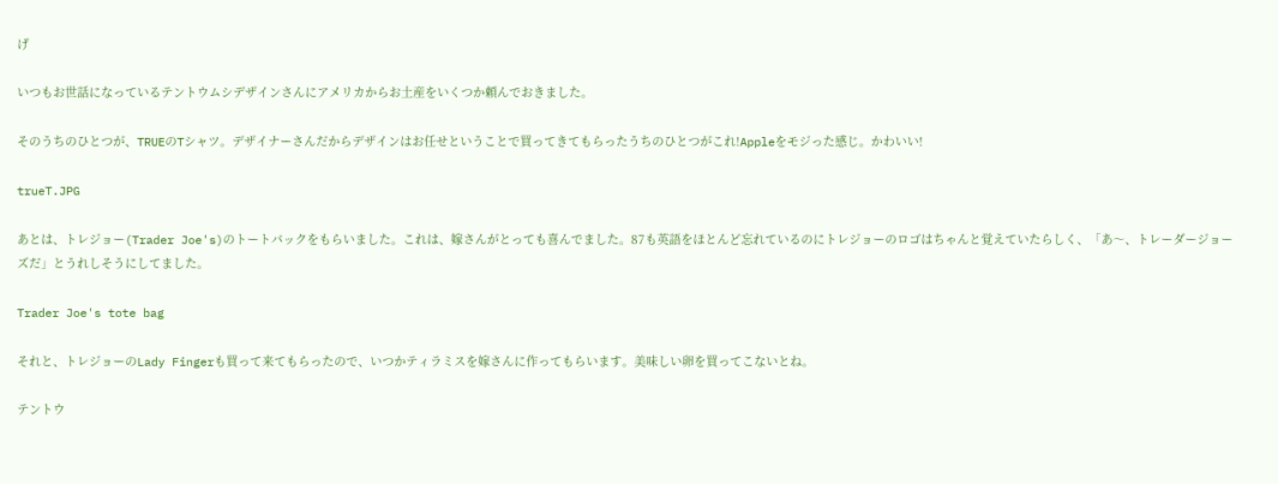げ

いつもお世話になっているテントウムシデザインさんにアメリカからお土産をいくつか頼んでおきました。

そのうちのひとつが、TRUEのTシャツ。デザイナーさんだからデザインはお任せということで買ってきてもらったうちのひとつがこれ!Appleをモジった感じ。かわいい!

trueT.JPG

あとは、トレジョー(Trader Joe's)のトートバックをもらいました。これは、嫁さんがとっても喜んでました。87も英語をほとんど忘れているのにトレジョーのロゴはちゃんと覚えていたらしく、「あ〜、トレーダージョーズだ」とうれしそうにしてました。

Trader Joe's tote bag

それと、トレジョーのLady Fingerも買って来てもらったので、いつかティラミスを嫁さんに作ってもらいます。美味しい卵を買ってこないとね。

テントウ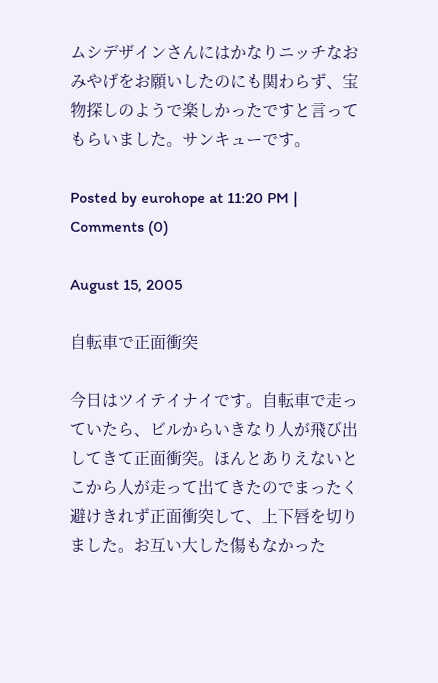ムシデザインさんにはかなりニッチなおみやげをお願いしたのにも関わらず、宝物探しのようで楽しかったですと言ってもらいました。サンキューです。

Posted by eurohope at 11:20 PM | Comments (0)

August 15, 2005

自転車で正面衝突

今日はツイテイナイです。自転車で走っていたら、ビルからいきなり人が飛び出してきて正面衝突。ほんとありえないとこから人が走って出てきたのでまったく避けきれず正面衝突して、上下唇を切りました。お互い大した傷もなかった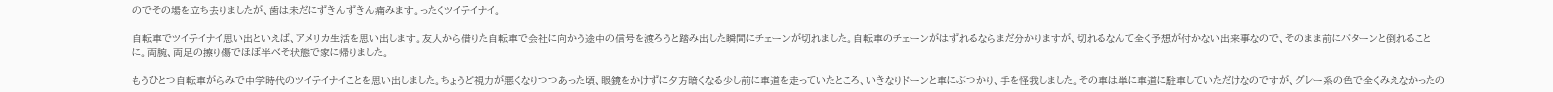のでその場を立ち去りましたが、歯は未だにずきんずきん痛みます。ったくツイテイナイ。

自転車でツイテイナイ思い出といえば、アメリカ生活を思い出します。友人から借りた自転車で会社に向かう途中の信号を渡ろうと踏み出した瞬間にチェーンが切れました。自転車のチェーンがはずれるならまだ分かりますが、切れるなんて全く予想が付かない出来事なので、そのまま前にバターンと倒れることに。両腕、両足の擦り傷でほぼ半べそ状態で家に帰りました。

もうひとつ自転車がらみで中学時代のツイテイナイことを思い出しました。ちょうど視力が悪くなりつつあった頃、眼鏡をかけずに夕方暗くなる少し前に車道を走っていたところ、いきなりドーンと車にぶつかり、手を怪我しました。その車は単に車道に駐車していただけなのですが、グレー系の色で全くみえなかったの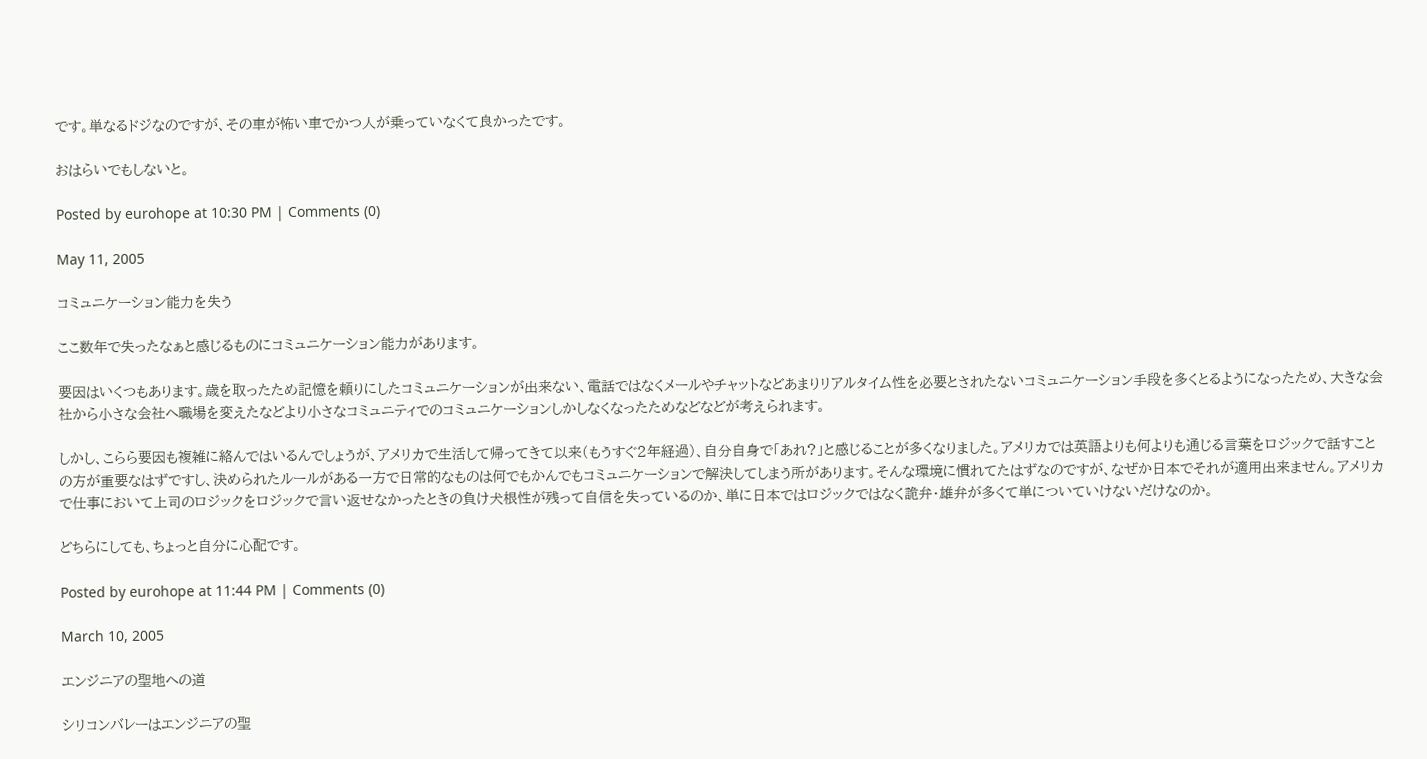です。単なるドジなのですが、その車が怖い車でかつ人が乗っていなくて良かったです。

おはらいでもしないと。

Posted by eurohope at 10:30 PM | Comments (0)

May 11, 2005

コミュニケーション能力を失う

ここ数年で失ったなぁと感じるものにコミュニケーション能力があります。

要因はいくつもあります。歳を取ったため記憶を頼りにしたコミュニケーションが出来ない、電話ではなくメールやチャットなどあまりリアルタイム性を必要とされたないコミュニケーション手段を多くとるようになったため、大きな会社から小さな会社へ職場を変えたなどより小さなコミュニティでのコミュニケーションしかしなくなったためなどなどが考えられます。

しかし、こらら要因も複雑に絡んではいるんでしょうが、アメリカで生活して帰ってきて以来(もうすぐ2年経過)、自分自身で「あれ?」と感じることが多くなりました。アメリカでは英語よりも何よりも通じる言葉をロジックで話すことの方が重要なはずですし、決められたルールがある一方で日常的なものは何でもかんでもコミュニケーションで解決してしまう所があります。そんな環境に慣れてたはずなのですが、なぜか日本でそれが適用出来ません。アメリカで仕事において上司のロジックをロジックで言い返せなかったときの負け犬根性が残って自信を失っているのか、単に日本ではロジックではなく詭弁・雄弁が多くて単についていけないだけなのか。

どちらにしても、ちょっと自分に心配です。

Posted by eurohope at 11:44 PM | Comments (0)

March 10, 2005

エンジニアの聖地への道

シリコンバレーはエンジニアの聖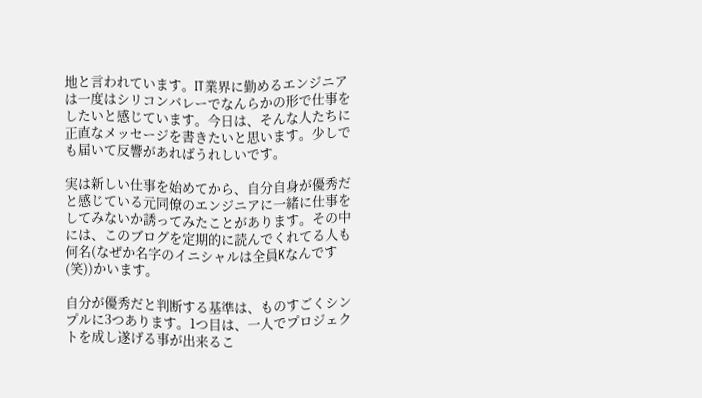地と言われています。IT業界に勤めるエンジニアは一度はシリコンバレーでなんらかの形で仕事をしたいと感じています。今日は、そんな人たちに正直なメッセージを書きたいと思います。少しでも届いて反響があればうれしいです。

実は新しい仕事を始めてから、自分自身が優秀だと感じている元同僚のエンジニアに一緒に仕事をしてみないか誘ってみたことがあります。その中には、このブログを定期的に読んでくれてる人も何名(なぜか名字のイニシャルは全員Kなんです(笑))かいます。

自分が優秀だと判断する基準は、ものすごくシンプルに3つあります。1つ目は、一人でプロジェクトを成し遂げる事が出来るこ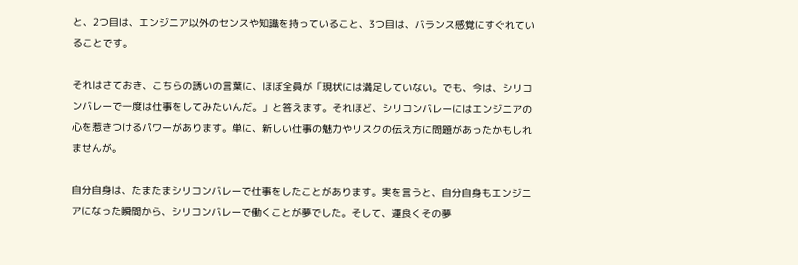と、2つ目は、エンジニア以外のセンスや知識を持っていること、3つ目は、バランス感覚にすぐれていることです。

それはさておき、こちらの誘いの言葉に、ほぼ全員が「現状には満足していない。でも、今は、シリコンバレーで一度は仕事をしてみたいんだ。」と答えます。それほど、シリコンバレーにはエンジニアの心を惹きつけるパワーがあります。単に、新しい仕事の魅力やリスクの伝え方に問題があったかもしれませんが。

自分自身は、たまたまシリコンバレーで仕事をしたことがあります。実を言うと、自分自身もエンジニアになった瞬間から、シリコンバレーで働くことが夢でした。そして、運良くその夢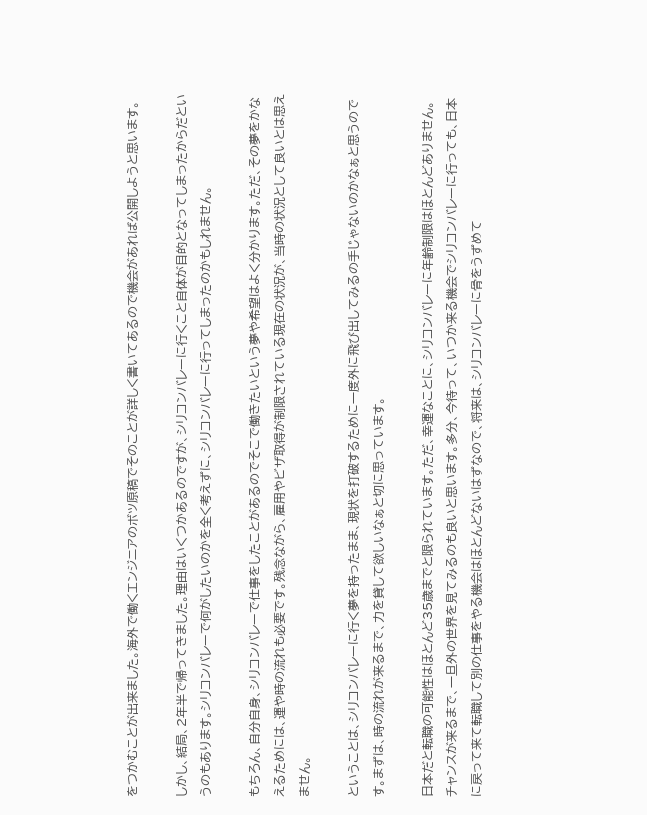をつかむことが出来ました。海外で働くエンジニアのボツ原稿でそのことが詳しく書いてあるので機会があれば公開しようと思います。

しかし、結局、2年半で帰ってきました。理由はいくつかあるのですが、シリコンバレーに行くこと自体が目的となってしまったからだというのもあります。シリコンバレーで何がしたいのかを全く考えずに、シリコンバレーに行ってしまったのかもしれません。

もちろん、自分自身、シリコンバレーで仕事をしたことがあるのでそこで働きたいという夢や希望はよく分かります。ただ、その夢をかなえるためには、運や時の流れも必要です。残念ながら、雇用やビザ取得が制限されている現在の状況が、当時の状況として良いとは思えません。

ということは、シリコンバレーに行く夢を持ったまま、現状を打破するために一度外に飛び出してみるの手じゃないのかなぁと思うのです。まずは、時の流れが来るまで、力を貸して欲しいなぁと切に思っています。

日本だと転職の可能性はほとんど35歳までと限られています。ただ、幸運なことに、シリコンバレーに年齢制限はほとんどありません。チャンスが来るまで、一旦外の世界を見てみるのも良いと思います。多分、今待って、いつか来る機会でシリコンバレーに行っても、日本に戻って来て転職して別の仕事をやる機会はほとんどないはずなので、将来は、シリコンバレーに骨をうずめて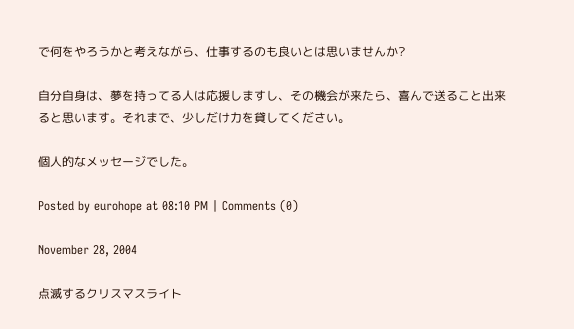で何をやろうかと考えながら、仕事するのも良いとは思いませんか?

自分自身は、夢を持ってる人は応援しますし、その機会が来たら、喜んで送ること出来ると思います。それまで、少しだけ力を貸してください。

個人的なメッセージでした。

Posted by eurohope at 08:10 PM | Comments (0)

November 28, 2004

点滅するクリスマスライト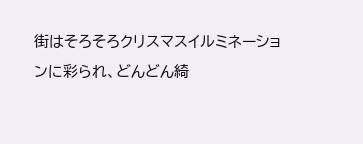街はそろそろクリスマスイルミネーションに彩られ、どんどん綺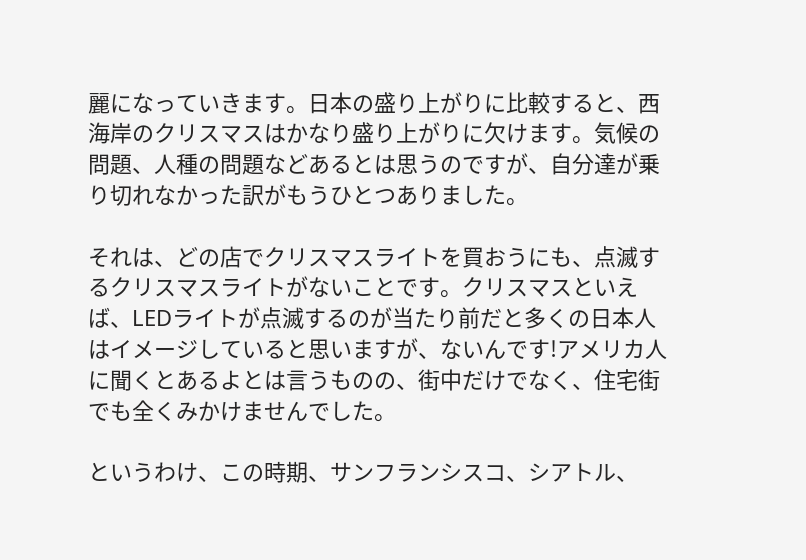麗になっていきます。日本の盛り上がりに比較すると、西海岸のクリスマスはかなり盛り上がりに欠けます。気候の問題、人種の問題などあるとは思うのですが、自分達が乗り切れなかった訳がもうひとつありました。

それは、どの店でクリスマスライトを買おうにも、点滅するクリスマスライトがないことです。クリスマスといえば、LEDライトが点滅するのが当たり前だと多くの日本人はイメージしていると思いますが、ないんです!アメリカ人に聞くとあるよとは言うものの、街中だけでなく、住宅街でも全くみかけませんでした。

というわけ、この時期、サンフランシスコ、シアトル、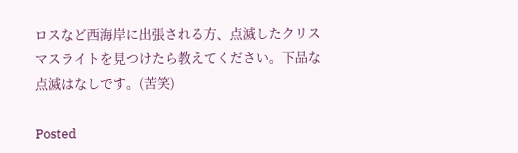ロスなど西海岸に出張される方、点滅したクリスマスライトを見つけたら教えてください。下品な点滅はなしです。(苦笑)

Posted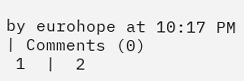by eurohope at 10:17 PM | Comments (0)
 1  |  2